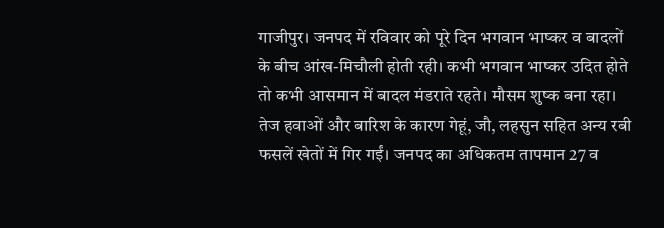गाजीपुर। जनपद में रविवार को पूरे दिन भगवान भाष्कर व बादलों के बीच आंख-मिचौली होती रही। कभी भगवान भाष्कर उदित होते तो कभी आसमान में बादल मंडराते रहते। मौसम शुष्क बना रहा। तेज हवाओं और बारिश के कारण गेहूं, जौ, लहसुन सहित अन्य रबी फसलें खेतों में गिर गईं। जनपद का अधिकतम तापमान 27 व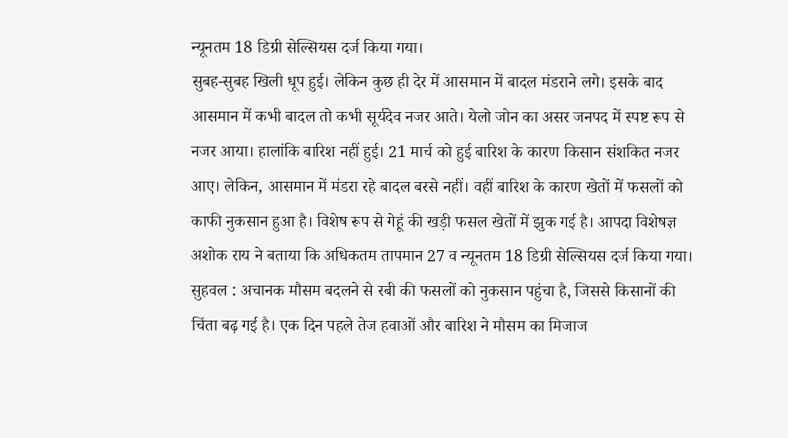न्यूनतम 18 डिग्री सेल्सियस दर्ज किया गया।
सुबह-सुबह खिली धूप हुई। लेकिन कुछ ही देर में आसमान में बादल मंडराने लगे। इसके बाद आसमान में कभी बादल तो कभी सूर्यदेव नजर आते। येलो जोन का असर जनपद में स्पष्ट रूप से नजर आया। हालांकि बारिश नहीं हुई। 21 मार्च को हुई बारिश के कारण किसान संशकित नजर आए। लेकिन, आसमान में मंडरा रहे बादल बरसे नहीं। वहीं बारिश के कारण खेतों में फसलों को काफी नुकसान हुआ है। विशेष रूप से गेहूं की खड़ी फसल खेतों में झुक गई है। आपदा विशेषज्ञ अशोक राय ने बताया कि अधिकतम तापमान 27 व न्यूनतम 18 डिग्री सेल्सियस दर्ज किया गया। सुहवल : अचानक मौसम बदलने से रबी की फसलों को नुकसान पहुंचा है, जिससे किसानों की चिंता बढ़ गई है। एक दिन पहले तेज हवाओं और बारिश ने मौसम का मिजाज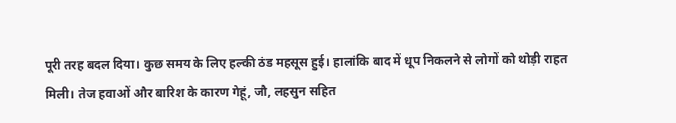पूरी तरह बदल दिया। कुछ समय के लिए हल्की ठंड महसूस हुई। हालांकि बाद में धूप निकलने से लोगों को थोड़ी राहत मिली। तेज हवाओं और बारिश के कारण गेहूं, जौ, लहसुन सहित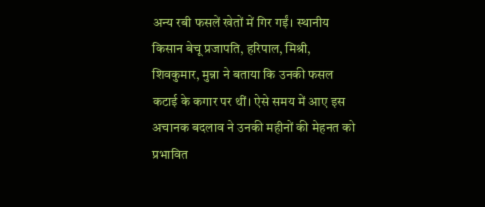अन्य रबी फसलें खेतों में गिर गईं। स्थानीय किसान बेचू प्रजापति, हरिपाल, मिश्री, शिवकुमार, मुन्ना ने बताया कि उनकी फसल कटाई के कगार पर थीं। ऐसे समय में आए इस अचानक बदलाव ने उनकी महीनों की मेहनत को प्रभावित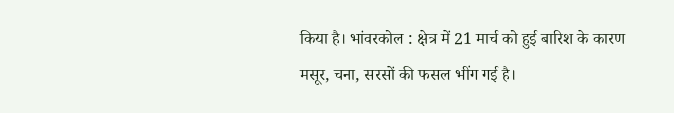किया है। भांवरकोल : क्षेत्र में 21 मार्च को हुई बारिश के कारण मसूर, चना, सरसों की फसल भींग गई है।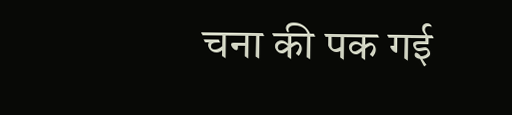चना की पक गई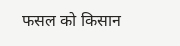फसल को किसान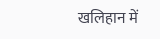खलिहान में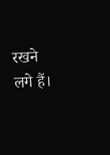रखने लगे हैं।